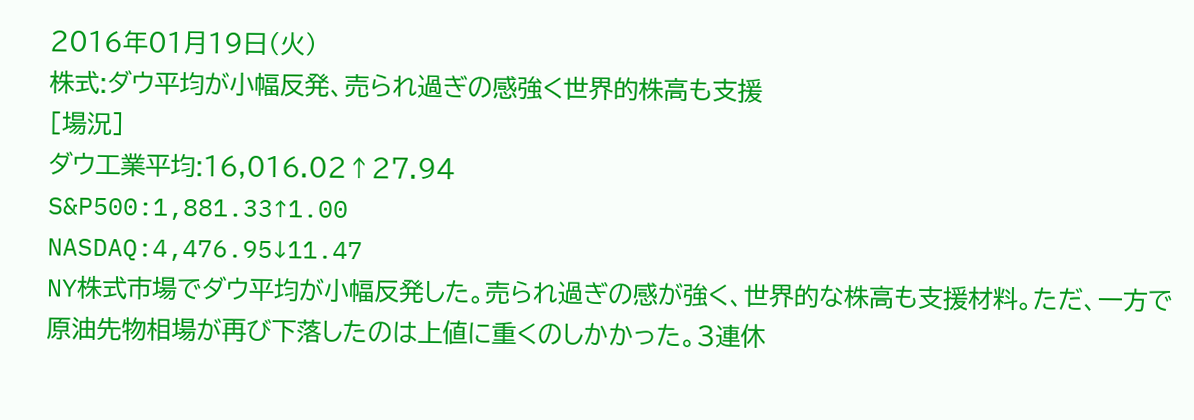2016年01月19日(火)
株式:ダウ平均が小幅反発、売られ過ぎの感強く世界的株高も支援
[場況]
ダウ工業平均:16,016.02↑27.94
S&P500:1,881.33↑1.00
NASDAQ:4,476.95↓11.47
NY株式市場でダウ平均が小幅反発した。売られ過ぎの感が強く、世界的な株高も支援材料。ただ、一方で原油先物相場が再び下落したのは上値に重くのしかかった。3連休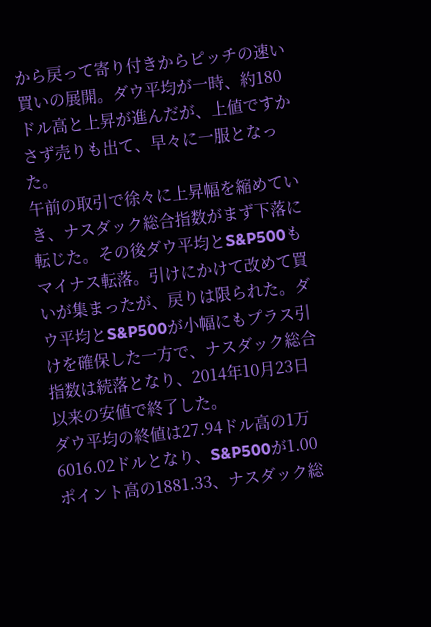から戻って寄り付きからピッチの速い買いの展開。ダウ平均が一時、約180ドル高と上昇が進んだが、上値ですかさず売りも出て、早々に一服となった。
午前の取引で徐々に上昇幅を縮めていき、ナスダック総合指数がまず下落に転じた。その後ダウ平均とS&P500もマイナス転落。引けにかけて改めて買いが集まったが、戻りは限られた。ダウ平均とS&P500が小幅にもプラス引けを確保した一方で、ナスダック総合指数は続落となり、2014年10月23日以来の安値で終了した。
ダウ平均の終値は27.94ドル高の1万6016.02ドルとなり、S&P500が1.00ポイント高の1881.33、ナスダック総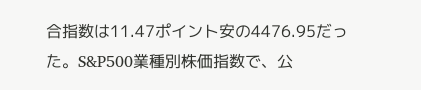合指数は11.47ポイント安の4476.95だった。S&P500業種別株価指数で、公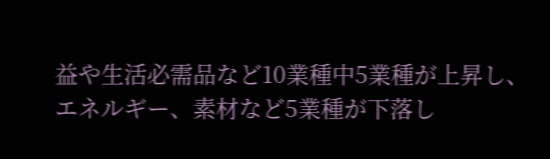益や生活必需品など10業種中5業種が上昇し、エネルギー、素材など5業種が下落し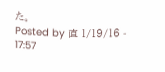た。
Posted by 直 1/19/16 - 17:57